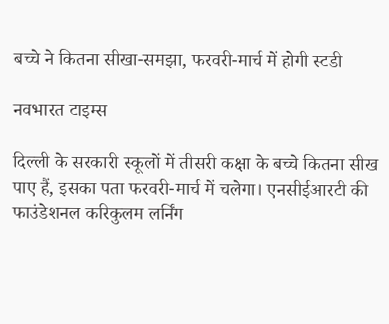बच्चे ने कितना सीखा-समझा, फरवरी-मार्च में होगी स्टडी

नवभारत टाइम्स

दिल्ली के सरकारी स्कूलों में तीसरी कक्षा के बच्चे कितना सीख पाए हैं, इसका पता फरवरी-मार्च में चलेगा। एनसीईआरटी की फाउंडेशनल करिकुलम लर्निंग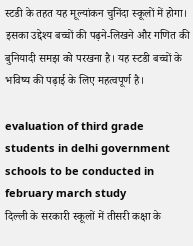स्टडी के तहत यह मूल्यांकन चुनिंदा स्कूलों में होगा। इसका उद्देश्य बच्चों की पढ़ने-लिखने और गणित की बुनियादी समझ को परखना है। यह स्टडी बच्चों के भविष्य की पढ़ाई के लिए महत्वपूर्ण है।

evaluation of third grade students in delhi government schools to be conducted in february march study
दिल्ली के सरकारी स्कूलों में तीसरी कक्षा के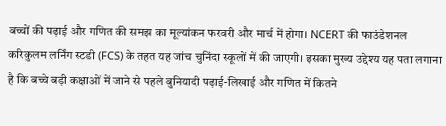बच्चों की पढ़ाई और गणित की समझ का मूल्यांकन फरवरी और मार्च में होगा। NCERT की फाउंडेशनल करिकुलम लर्निंग स्टडी (FCS) के तहत यह जांच चुनिंदा स्कूलों में की जाएगी। इसका मुख्य उद्देश्य यह पता लगाना है कि बच्चे बड़ी कक्षाओं में जाने से पहले बुनियादी पढ़ाई-लिखाई और गणित में कितने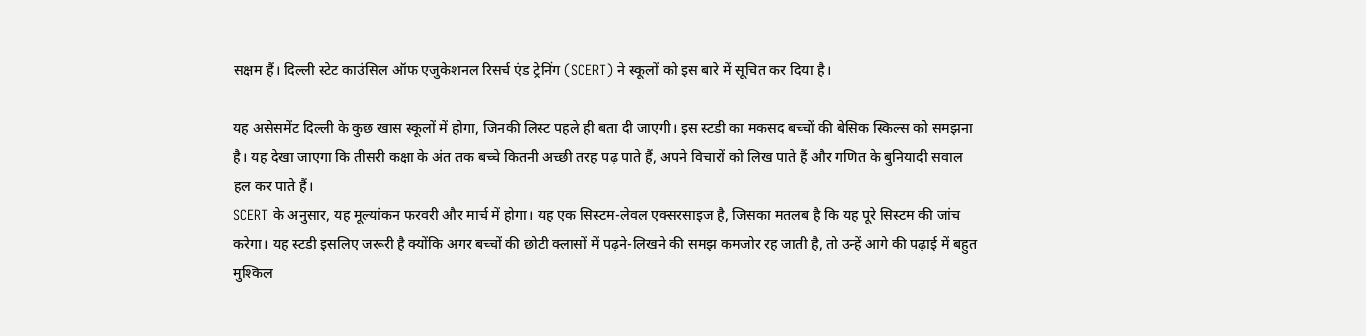सक्षम हैं। दिल्ली स्टेट काउंसिल ऑफ एजुकेशनल रिसर्च एंड ट्रेनिंग (SCERT) ने स्कूलों को इस बारे में सूचित कर दिया है।

यह असेसमेंट दिल्ली के कुछ खास स्कूलों में होगा, जिनकी लिस्ट पहले ही बता दी जाएगी। इस स्टडी का मकसद बच्चों की बेसिक स्किल्स को समझना है। यह देखा जाएगा कि तीसरी कक्षा के अंत तक बच्चे कितनी अच्छी तरह पढ़ पाते हैं, अपने विचारों को लिख पाते हैं और गणित के बुनियादी सवाल हल कर पाते हैं।
SCERT के अनुसार, यह मूल्यांकन फरवरी और मार्च में होगा। यह एक सिस्टम-लेवल एक्सरसाइज है, जिसका मतलब है कि यह पूरे सिस्टम की जांच करेगा। यह स्टडी इसलिए जरूरी है क्योंकि अगर बच्चों की छोटी क्लासों में पढ़ने-लिखने की समझ कमजोर रह जाती है, तो उन्हें आगे की पढ़ाई में बहुत मुश्किल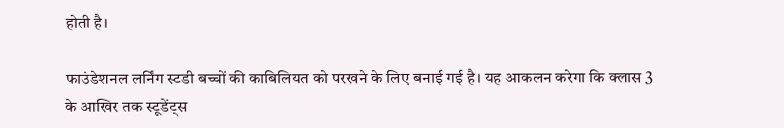होती है।

फाउंडेशनल लर्निंग स्टडी बच्चों की काबिलियत को परखने के लिए बनाई गई है। यह आकलन करेगा कि क्लास 3 के आखिर तक स्टूडेंट्स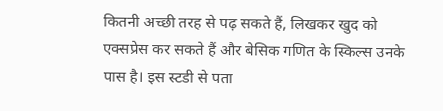कितनी अच्छी तरह से पढ़ सकते हैं, लिखकर खुद को एक्सप्रेस कर सकते हैं और बेसिक गणित के स्किल्स उनके पास है। इस स्टडी से पता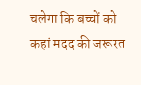चलेगा कि बच्चों को कहां मदद की जरूरत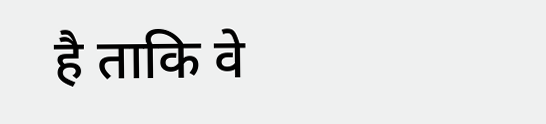है ताकि वे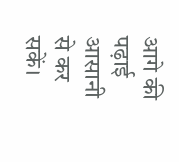आगे की पढ़ाई आसानी से कर सकें।